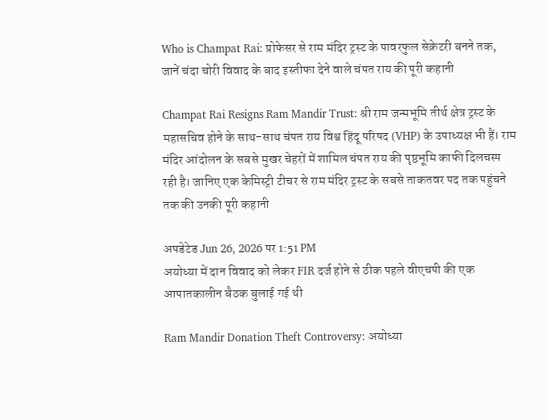Who is Champat Rai: प्रोफेसर से राम मंदिर ट्रस्ट के पावरफुल सेक्रेटरी बनने तक, जानें चंदा चोरी विवाद के बाद इस्तीफा देने वाले चंपत राय की पूरी कहानी

Champat Rai Resigns Ram Mandir Trust: श्री राम जन्मभूमि तीर्थ क्षेत्र ट्रस्ट के महासचिव होने के साथ-साथ चंपत राय विश्व हिंदू परिषद (VHP) के उपाध्यक्ष भी हैं। राम मंदिर आंदोलन के सबसे मुखर चेहरों में शामिल चंपत राय की पृष्ठभूमि काफी दिलचस्प रही है। जानिए एक केमिस्ट्री टीचर से राम मंदिर ट्रस्ट के सबसे ताकतवर पद तक पहुंचने तक की उनकी पूरी कहानी

अपडेटेड Jun 26, 2026 पर 1:51 PM
अयोध्या में दान विवाद को लेकर FIR दर्ज होने से ठीक पहले वीएचपी की एक आपातकालीन बैठक बुलाई गई थी

Ram Mandir Donation Theft Controversy: अयोध्या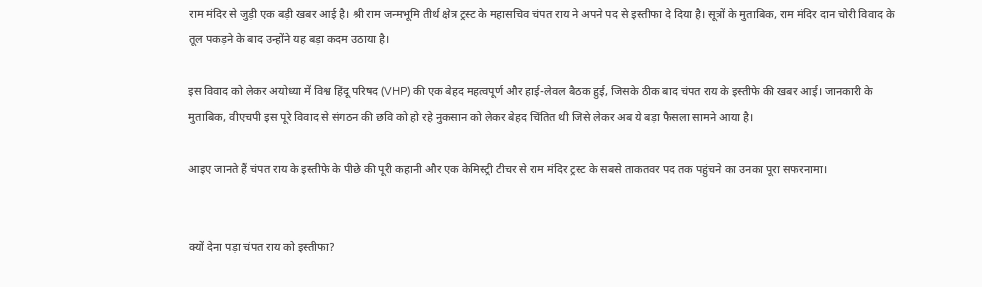राम मंदिर से जुड़ी एक बड़ी खबर आई है। श्री राम जन्मभूमि तीर्थ क्षेत्र ट्रस्ट के महासचिव चंपत राय ने अपने पद से इस्तीफा दे दिया है। सूत्रों के मुताबिक, राम मंदिर दान चोरी विवाद के तूल पकड़ने के बाद उन्होंने यह बड़ा कदम उठाया है।

इस विवाद को लेकर अयोध्या में विश्व हिंदू परिषद (VHP) की एक बेहद महत्वपूर्ण और हाई-लेवल बैठक हुई, जिसके ठीक बाद चंपत राय के इस्तीफे की खबर आई। जानकारी के  मुताबिक, वीएचपी इस पूरे विवाद से संगठन की छवि को हो रहे नुकसान को लेकर बेहद चिंतित थी जिसे लेकर अब ये बड़ा फैसला सामने आया है।

आइए जानते हैं चंपत राय के इस्तीफे के पीछे की पूरी कहानी और एक केमिस्ट्री टीचर से राम मंदिर ट्रस्ट के सबसे ताकतवर पद तक पहुंचने का उनका पूरा सफरनामा।


क्यों देना पड़ा चंपत राय को इस्तीफा?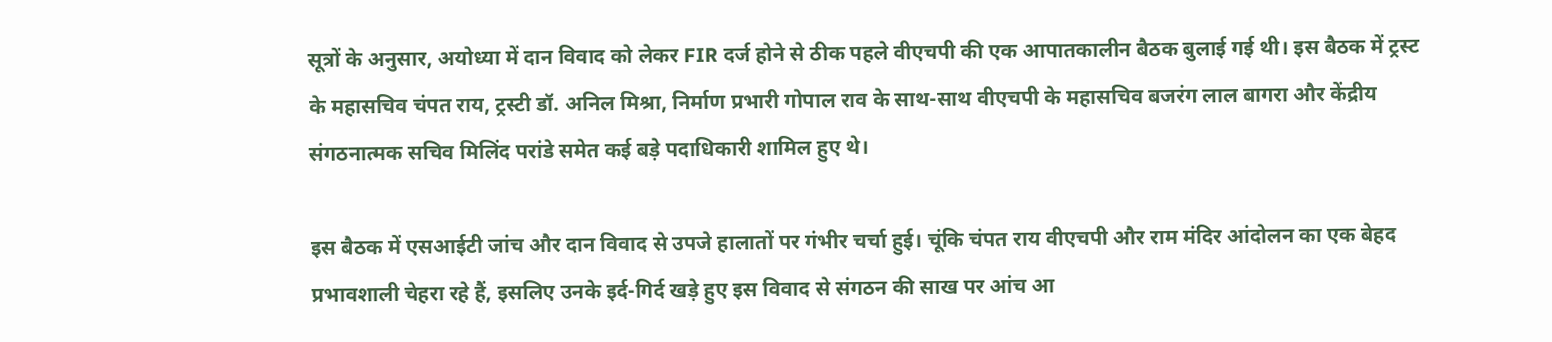सूत्रों के अनुसार, अयोध्या में दान विवाद को लेकर FIR दर्ज होने से ठीक पहले वीएचपी की एक आपातकालीन बैठक बुलाई गई थी। इस बैठक में ट्रस्ट के महासचिव चंपत राय, ट्रस्टी डॉ. अनिल मिश्रा, निर्माण प्रभारी गोपाल राव के साथ-साथ वीएचपी के महासचिव बजरंग लाल बागरा और केंद्रीय संगठनात्मक सचिव मिलिंद परांडे समेत कई बड़े पदाधिकारी शामिल हुए थे।

इस बैठक में एसआईटी जांच और दान विवाद से उपजे हालातों पर गंभीर चर्चा हुई। चूंकि चंपत राय वीएचपी और राम मंदिर आंदोलन का एक बेहद प्रभावशाली चेहरा रहे हैं, इसलिए उनके इर्द-गिर्द खड़े हुए इस विवाद से संगठन की साख पर आंच आ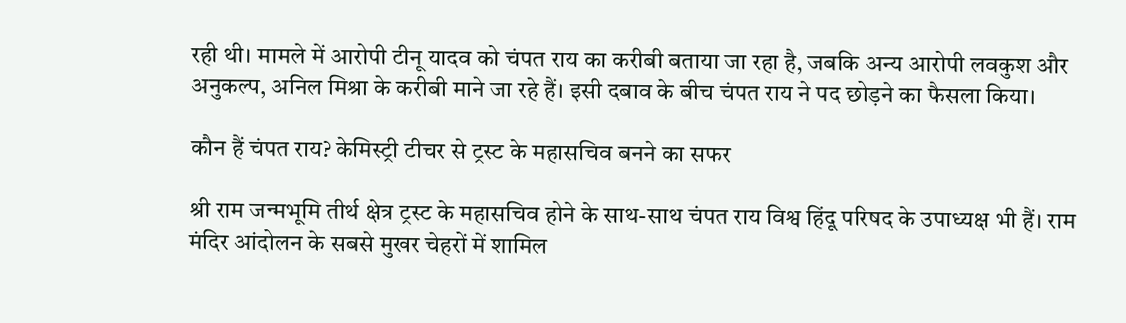रही थी। मामले में आरोपी टीनू यादव को चंपत राय का करीबी बताया जा रहा है, जबकि अन्य आरोपी लवकुश और अनुकल्प, अनिल मिश्रा के करीबी माने जा रहे हैं। इसी दबाव के बीच चंपत राय ने पद छोड़ने का फैसला किया।

कौन हैं चंपत राय? केमिस्ट्री टीचर से ट्रस्ट के महासचिव बनने का सफर

श्री राम जन्मभूमि तीर्थ क्षेत्र ट्रस्ट के महासचिव होने के साथ-साथ चंपत राय विश्व हिंदू परिषद के उपाध्यक्ष भी हैं। राम मंदिर आंदोलन के सबसे मुखर चेहरों में शामिल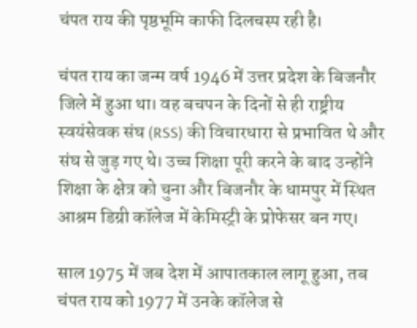चंपत राय की पृष्ठभूमि काफी दिलचस्प रही है।

चंपत राय का जन्म वर्ष 1946 में उत्तर प्रदेश के बिजनौर जिले में हुआ था। वह बचपन के दिनों से ही राष्ट्रीय स्वयंसेवक संघ (RSS) की विचारधारा से प्रभावित थे और संघ से जुड़ गए थे। उच्च शिक्षा पूरी करने के बाद उन्होंने शिक्षा के क्षेत्र को चुना और बिजनौर के धामपुर में स्थित आश्रम डिग्री कॉलेज में केमिस्ट्री के प्रोफेसर बन गए।

साल 1975 में जब देश में आपातकाल लागू हुआ, तब चंपत राय को 1977 में उनके कॉलेज से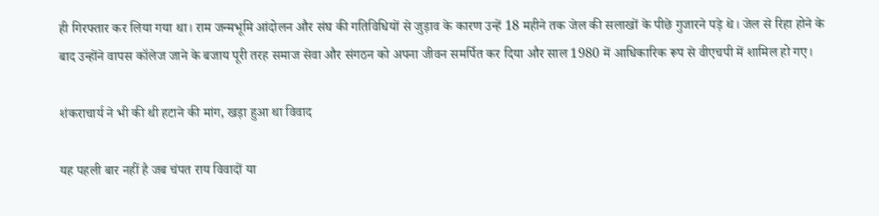ही गिरफ्तार कर लिया गया था। राम जन्मभूमि आंदोलन और संघ की गतिविधियों से जुड़ाव के कारण उन्हें 18 महीने तक जेल की सलाखों के पीछे गुजारने पड़े थे। जेल से रिहा होने के बाद उन्होंने वापस कॉलेज जाने के बजाय पूरी तरह समाज सेवा और संगठन को अपना जीवन समर्पित कर दिया और साल 1980 में आधिकारिक रूप से वीएचपी में शामिल हो गए।

शंकराचार्य ने भी की थी हटाने की मांग, खड़ा हुआ था विवाद

यह पहली बार नहीं है जब चंपत राय विवादों या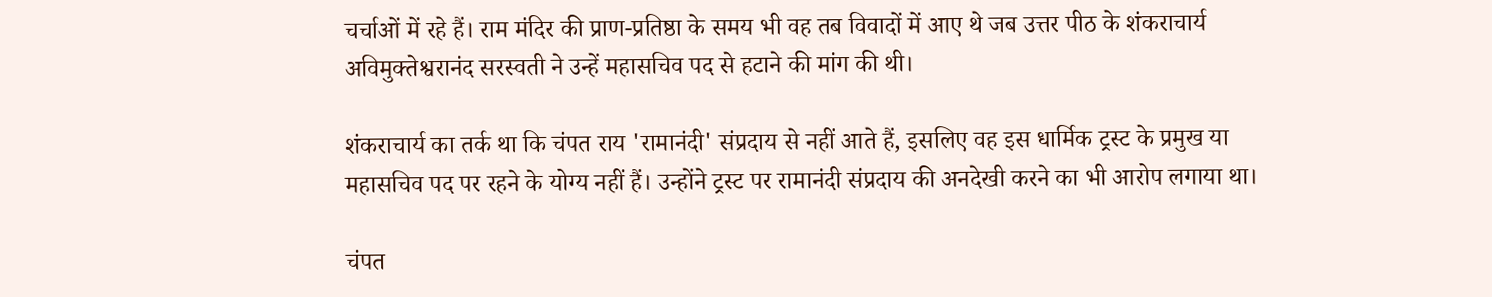चर्चाओं में रहे हैं। राम मंदिर की प्राण-प्रतिष्ठा के समय भी वह तब विवादों में आए थे जब उत्तर पीठ के शंकराचार्य अविमुक्तेश्वरानंद सरस्वती ने उन्हें महासचिव पद से हटाने की मांग की थी।

शंकराचार्य का तर्क था कि चंपत राय 'रामानंदी' संप्रदाय से नहीं आते हैं, इसलिए वह इस धार्मिक ट्रस्ट के प्रमुख या महासचिव पद पर रहने के योग्य नहीं हैं। उन्होंने ट्रस्ट पर रामानंदी संप्रदाय की अनदेखी करने का भी आरोप लगाया था।

चंपत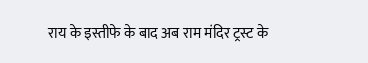राय के इस्तीफे के बाद अब राम मंदिर ट्रस्ट के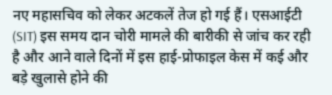नए महासचिव को लेकर अटकलें तेज हो गई हैं। एसआईटी (SIT) इस समय दान चोरी मामले की बारीकी से जांच कर रही है और आने वाले दिनों में इस हाई-प्रोफाइल केस में कई और बड़े खुलासे होने की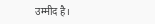उम्मीद है।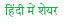हिंदी में शेयर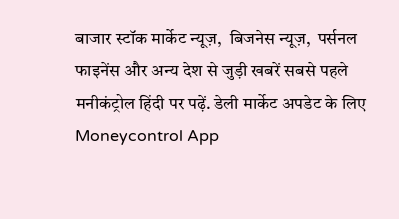बाजार स्टॉक मार्केट न्यूज़,  बिजनेस न्यूज़,  पर्सनल फाइनेंस और अन्य देश से जुड़ी खबरें सबसे पहले मनीकंट्रोल हिंदी पर पढ़ें. डेली मार्केट अपडेट के लिए Moneycontrol App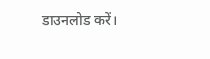डाउनलोड करें।